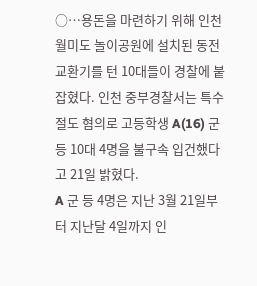○…용돈을 마련하기 위해 인천 월미도 놀이공원에 설치된 동전교환기를 턴 10대들이 경찰에 붙잡혔다. 인천 중부경찰서는 특수절도 혐의로 고등학생 A(16) 군 등 10대 4명을 불구속 입건했다고 21일 밝혔다.
A 군 등 4명은 지난 3월 21일부터 지난달 4일까지 인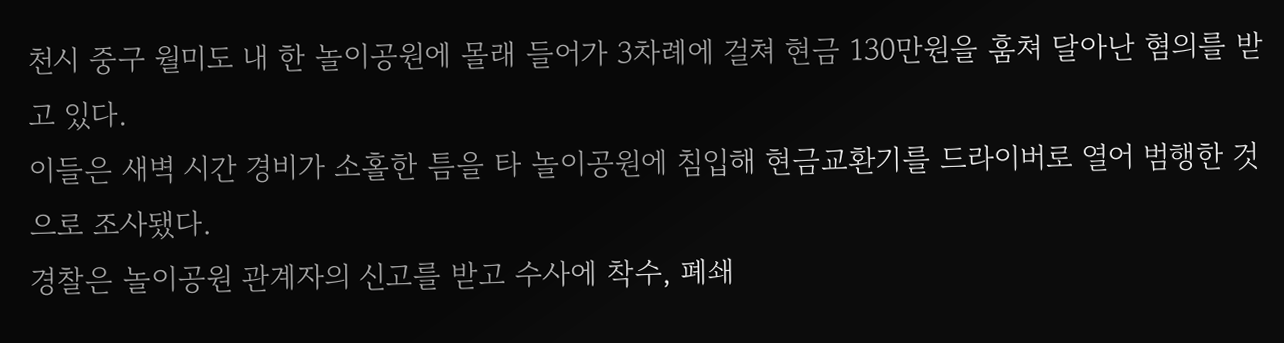천시 중구 월미도 내 한 놀이공원에 몰래 들어가 3차례에 걸쳐 현금 130만원을 훔쳐 달아난 혐의를 받고 있다.
이들은 새벽 시간 경비가 소홀한 틈을 타 놀이공원에 침입해 현금교환기를 드라이버로 열어 범행한 것으로 조사됐다.
경찰은 놀이공원 관계자의 신고를 받고 수사에 착수, 폐쇄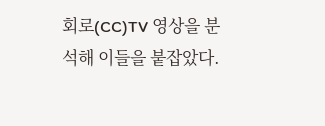회로(CC)TV 영상을 분석해 이들을 붙잡았다.